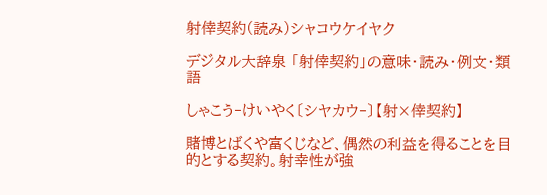射倖契約(読み)シャコウケイヤク

デジタル大辞泉 「射倖契約」の意味・読み・例文・類語

しゃこう‐けいやく〔シヤカウ‐〕【射×倖契約】

賭博とばくや富くじなど、偶然の利益を得ることを目的とする契約。射幸性が強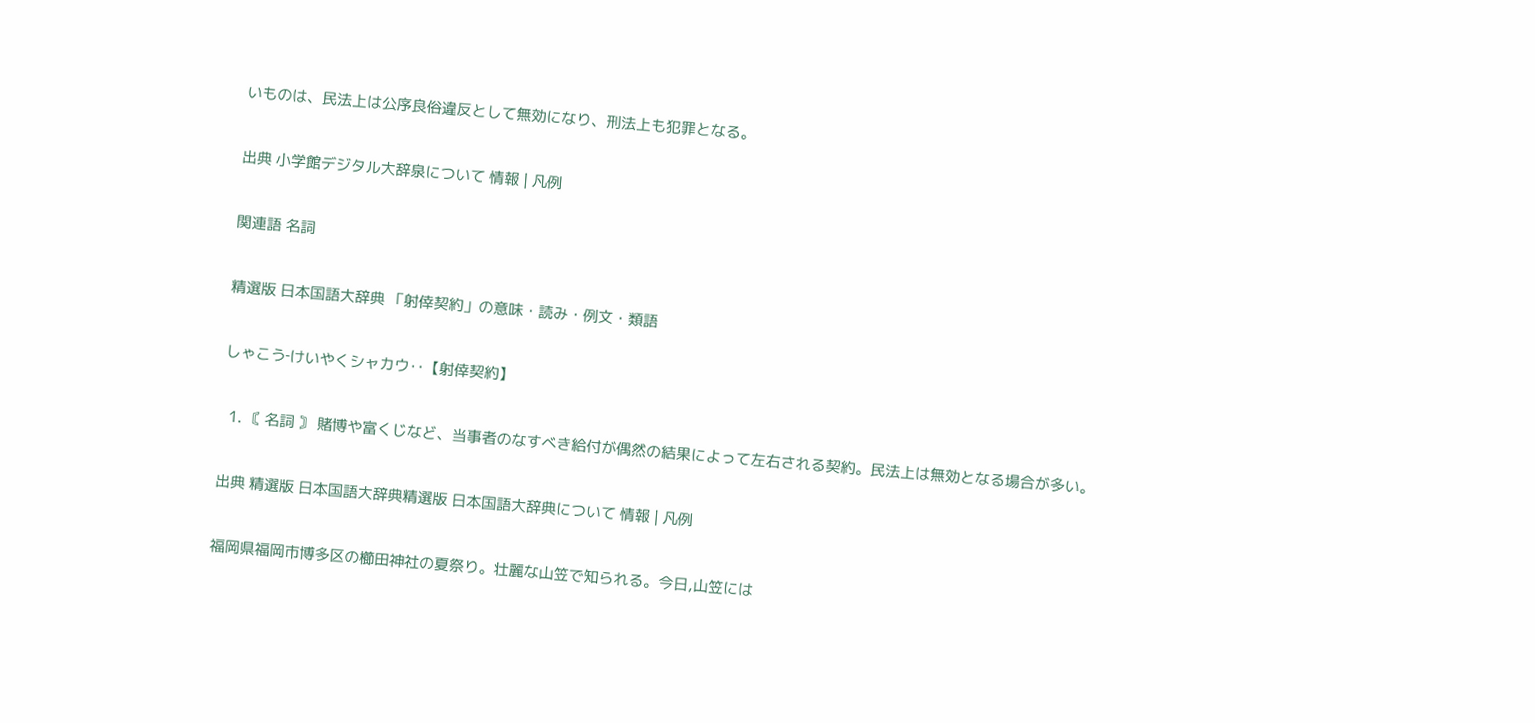いものは、民法上は公序良俗違反として無効になり、刑法上も犯罪となる。

出典 小学館デジタル大辞泉について 情報 | 凡例

関連語 名詞

精選版 日本国語大辞典 「射倖契約」の意味・読み・例文・類語

しゃこう‐けいやくシャカウ‥【射倖契約】

  1. 〘 名詞 〙 賭博や富くじなど、当事者のなすべき給付が偶然の結果によって左右される契約。民法上は無効となる場合が多い。

出典 精選版 日本国語大辞典精選版 日本国語大辞典について 情報 | 凡例

福岡県福岡市博多区の櫛田神社の夏祭り。壮麗な山笠で知られる。今日,山笠には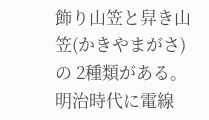飾り山笠と舁き山笠(かきやまがさ)の 2種類がある。明治時代に電線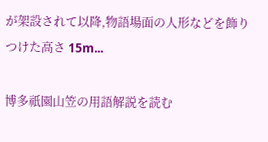が架設されて以降,物語場面の人形などを飾りつけた高さ 15m...

博多祇園山笠の用語解説を読む